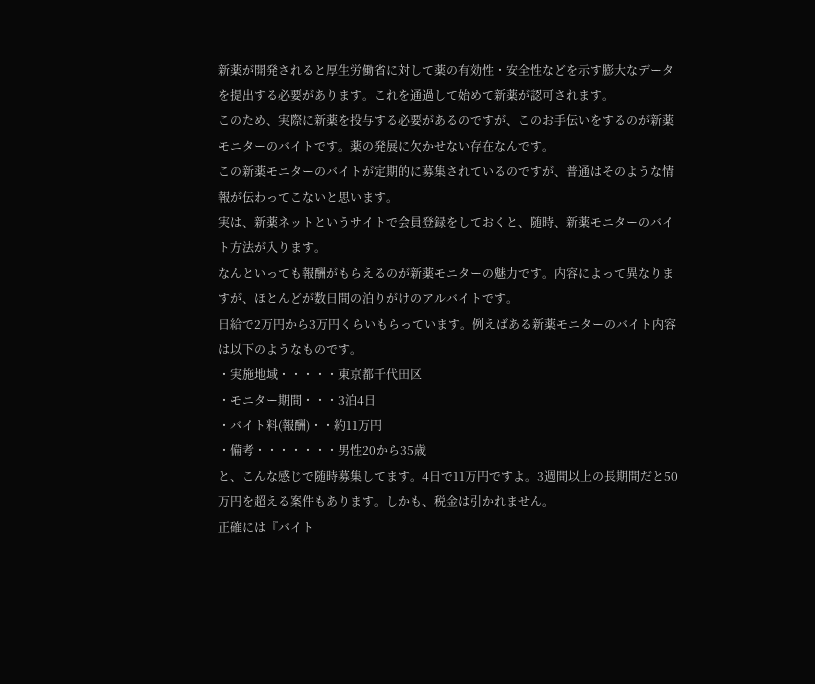新薬が開発されると厚生労働省に対して薬の有効性・安全性などを示す膨大なデータを提出する必要があります。これを通過して始めて新薬が認可されます。
このため、実際に新薬を投与する必要があるのですが、このお手伝いをするのが新薬モニターのバイトです。薬の発展に欠かせない存在なんです。
この新薬モニターのバイトが定期的に募集されているのですが、普通はそのような情報が伝わってこないと思います。
実は、新薬ネットというサイトで会員登録をしておくと、随時、新薬モニターのバイト方法が入ります。
なんといっても報酬がもらえるのが新薬モニターの魅力です。内容によって異なりますが、ほとんどが数日間の泊りがけのアルバイトです。
日給で2万円から3万円くらいもらっています。例えばある新薬モニターのバイト内容は以下のようなものです。
・実施地域・・・・・東京都千代田区
・モニター期間・・・3泊4日
・バイト料(報酬)・・約11万円
・備考・・・・・・・男性20から35歳
と、こんな感じで随時募集してます。4日で11万円ですよ。3週間以上の長期間だと50万円を超える案件もあります。しかも、税金は引かれません。
正確には『バイト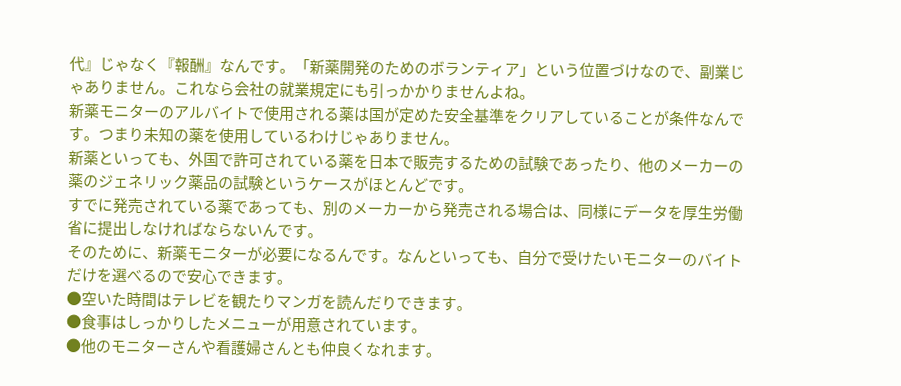代』じゃなく『報酬』なんです。「新薬開発のためのボランティア」という位置づけなので、副業じゃありません。これなら会社の就業規定にも引っかかりませんよね。
新薬モニターのアルバイトで使用される薬は国が定めた安全基準をクリアしていることが条件なんです。つまり未知の薬を使用しているわけじゃありません。
新薬といっても、外国で許可されている薬を日本で販売するための試験であったり、他のメーカーの薬のジェネリック薬品の試験というケースがほとんどです。
すでに発売されている薬であっても、別のメーカーから発売される場合は、同様にデータを厚生労働省に提出しなければならないんです。
そのために、新薬モニターが必要になるんです。なんといっても、自分で受けたいモニターのバイトだけを選べるので安心できます。
●空いた時間はテレビを観たりマンガを読んだりできます。
●食事はしっかりしたメニューが用意されています。
●他のモニターさんや看護婦さんとも仲良くなれます。